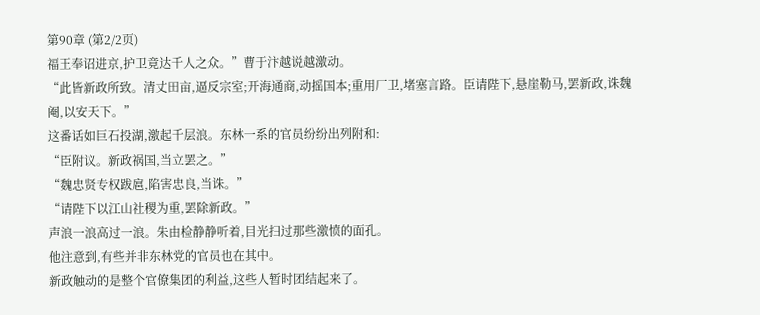第90章 (第2/2页)
福王奉诏进京,护卫竟达千人之众。”曹于汴越说越激动。
“此皆新政所致。清丈田亩,逼反宗室;开海通商,动摇国本;重用厂卫,堵塞言路。臣请陛下,悬崖勒马,罢新政,诛魏阉,以安天下。”
这番话如巨石投湖,激起千层浪。东林一系的官员纷纷出列附和:
“臣附议。新政祸国,当立罢之。”
“魏忠贤专权跋扈,陷害忠良,当诛。”
“请陛下以江山社稷为重,罢除新政。”
声浪一浪高过一浪。朱由检静静听着,目光扫过那些激愤的面孔。
他注意到,有些并非东林党的官员也在其中。
新政触动的是整个官僚集团的利益,这些人暂时团结起来了。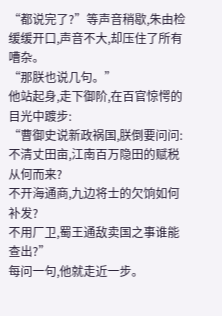“都说完了?”等声音稍歇,朱由检缓缓开口,声音不大,却压住了所有嘈杂。
“那朕也说几句。”
他站起身,走下御阶,在百官惊愕的目光中踱步:
“曹御史说新政祸国,朕倒要问问:不清丈田亩,江南百万隐田的赋税从何而来?
不开海通商,九边将士的欠饷如何补发?
不用厂卫,蜀王通敌卖国之事谁能查出?”
每问一句,他就走近一步。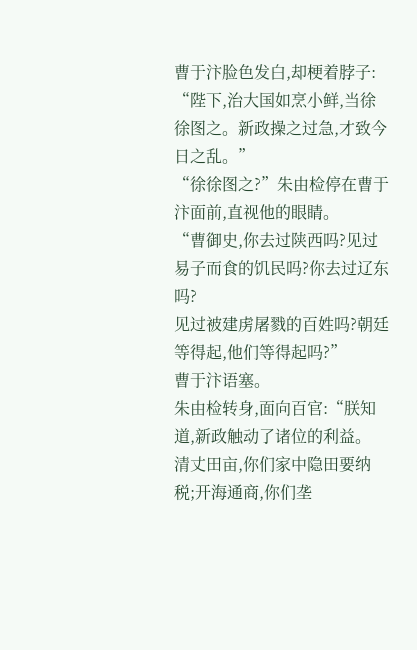曹于汴脸色发白,却梗着脖子:
“陛下,治大国如烹小鲜,当徐徐图之。新政操之过急,才致今日之乱。”
“徐徐图之?”朱由检停在曹于汴面前,直视他的眼睛。
“曹御史,你去过陕西吗?见过易子而食的饥民吗?你去过辽东吗?
见过被建虏屠戮的百姓吗?朝廷等得起,他们等得起吗?”
曹于汴语塞。
朱由检转身,面向百官:“朕知道,新政触动了诸位的利益。
清丈田亩,你们家中隐田要纳税;开海通商,你们垄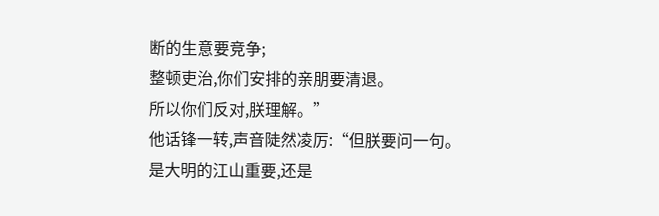断的生意要竞争;
整顿吏治,你们安排的亲朋要清退。
所以你们反对,朕理解。”
他话锋一转,声音陡然凌厉:“但朕要问一句。
是大明的江山重要,还是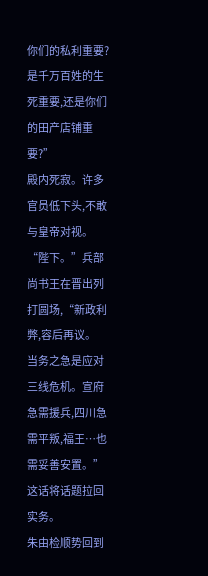你们的私利重要?
是千万百姓的生死重要,还是你们的田产店铺重要?”
殿内死寂。许多官员低下头,不敢与皇帝对视。
“陛下。”兵部尚书王在晋出列打圆场,“新政利弊,容后再议。
当务之急是应对三线危机。宣府急需援兵,四川急需平叛,福王…也需妥善安置。”
这话将话题拉回实务。
朱由检顺势回到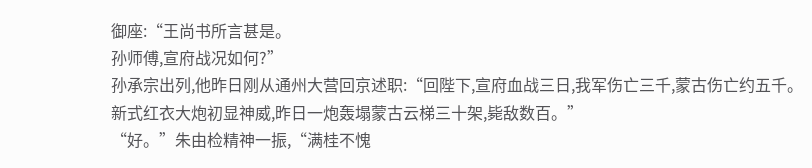御座:“王尚书所言甚是。
孙师傅,宣府战况如何?”
孙承宗出列,他昨日刚从通州大营回京述职:“回陛下,宣府血战三日,我军伤亡三千,蒙古伤亡约五千。
新式红衣大炮初显神威,昨日一炮轰塌蒙古云梯三十架,毙敌数百。”
“好。”朱由检精神一振,“满桂不愧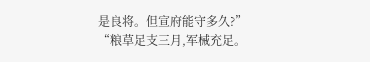是良将。但宣府能守多久?”
“粮草足支三月,军械充足。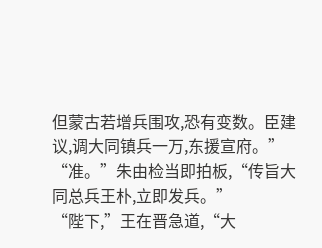但蒙古若增兵围攻,恐有变数。臣建议,调大同镇兵一万,东援宣府。”
“准。”朱由检当即拍板,“传旨大同总兵王朴,立即发兵。”
“陛下,”王在晋急道,“大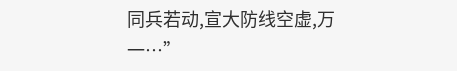同兵若动,宣大防线空虚,万一…”